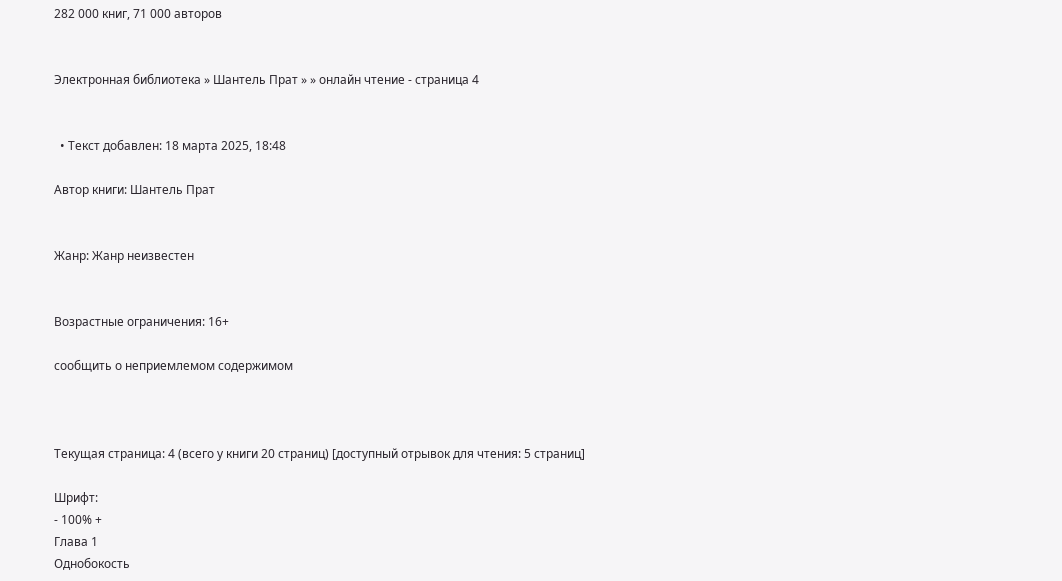282 000 книг, 71 000 авторов


Электронная библиотека » Шантель Прат » » онлайн чтение - страница 4


  • Текст добавлен: 18 марта 2025, 18:48

Автор книги: Шантель Прат


Жанр: Жанр неизвестен


Возрастные ограничения: 16+

сообщить о неприемлемом содержимом



Текущая страница: 4 (всего у книги 20 страниц) [доступный отрывок для чтения: 5 страниц]

Шрифт:
- 100% +
Глава 1
Однобокость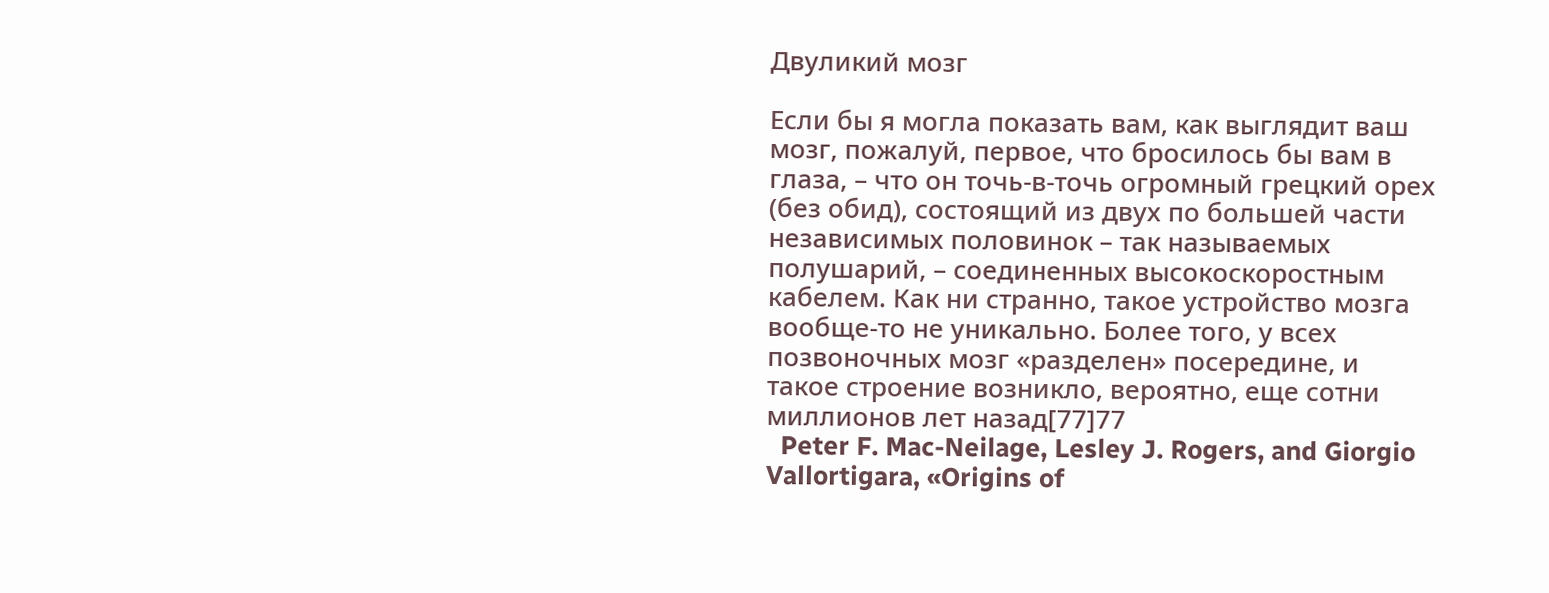Двуликий мозг

Если бы я могла показать вам, как выглядит ваш мозг, пожалуй, первое, что бросилось бы вам в глаза, – что он точь-в-точь огромный грецкий орех (без обид), состоящий из двух по большей части независимых половинок – так называемых полушарий, – соединенных высокоскоростным кабелем. Как ни странно, такое устройство мозга вообще-то не уникально. Более того, у всех позвоночных мозг «разделен» посередине, и такое строение возникло, вероятно, еще сотни миллионов лет назад[77]77
  Peter F. Mac-Neilage, Lesley J. Rogers, and Giorgio Vallortigara, «Origins of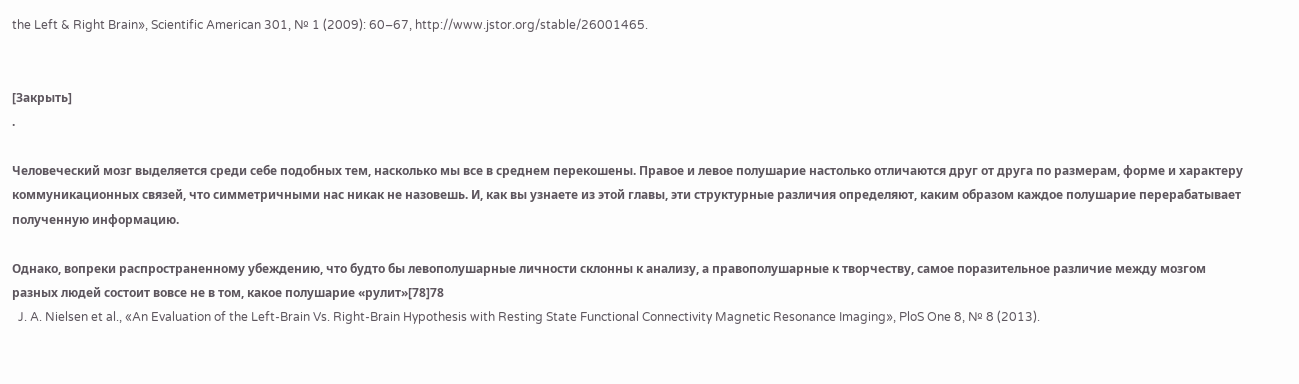the Left & Right Brain», Scientific American 301, № 1 (2009): 60–67, http://www.jstor.org/stable/26001465.


[Закрыть]
.

Человеческий мозг выделяется среди себе подобных тем, насколько мы все в среднем перекошены. Правое и левое полушарие настолько отличаются друг от друга по размерам, форме и характеру коммуникационных связей, что симметричными нас никак не назовешь. И, как вы узнаете из этой главы, эти структурные различия определяют, каким образом каждое полушарие перерабатывает полученную информацию.

Однако, вопреки распространенному убеждению, что будто бы левополушарные личности склонны к анализу, а правополушарные к творчеству, самое поразительное различие между мозгом разных людей состоит вовсе не в том, какое полушарие «рулит»[78]78
  J. A. Nielsen et al., «An Evaluation of the Left-Brain Vs. Right-Brain Hypothesis with Resting State Functional Connectivity Magnetic Resonance Imaging», PloS One 8, № 8 (2013).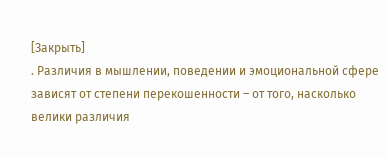[Закрыть]
. Различия в мышлении, поведении и эмоциональной сфере зависят от степени перекошенности – от того, насколько велики различия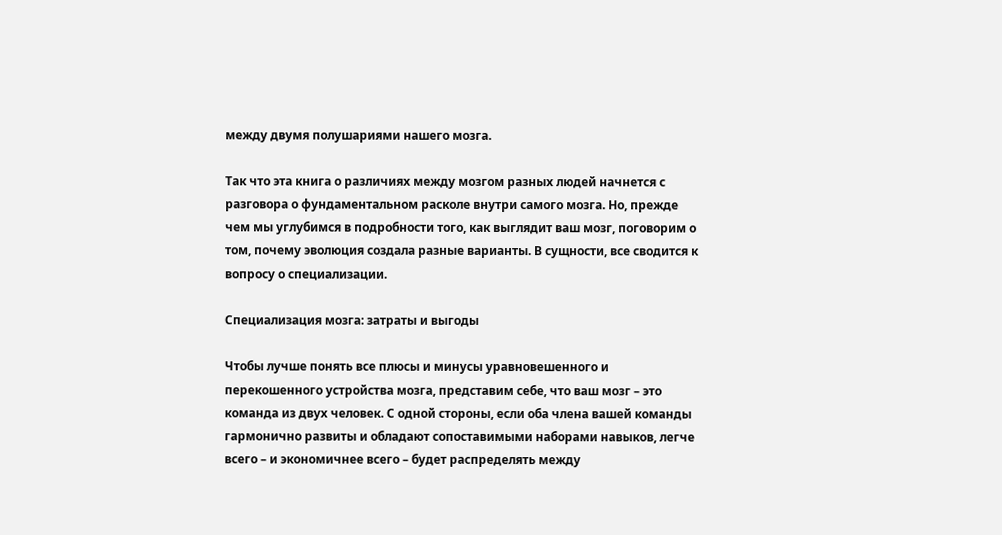между двумя полушариями нашего мозга.

Так что эта книга о различиях между мозгом разных людей начнется с разговора о фундаментальном расколе внутри самого мозга. Но, прежде чем мы углубимся в подробности того, как выглядит ваш мозг, поговорим о том, почему эволюция создала разные варианты. В сущности, все сводится к вопросу о специализации.

Специализация мозга: затраты и выгоды

Чтобы лучше понять все плюсы и минусы уравновешенного и перекошенного устройства мозга, представим себе, что ваш мозг – это команда из двух человек. С одной стороны, если оба члена вашей команды гармонично развиты и обладают сопоставимыми наборами навыков, легче всего – и экономичнее всего – будет распределять между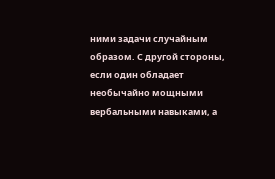ними задачи случайным образом. С другой стороны, если один обладает необычайно мощными вербальными навыками, а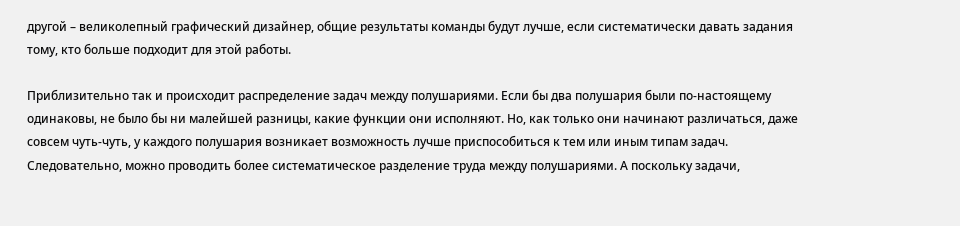другой – великолепный графический дизайнер, общие результаты команды будут лучше, если систематически давать задания тому, кто больше подходит для этой работы.

Приблизительно так и происходит распределение задач между полушариями. Если бы два полушария были по-настоящему одинаковы, не было бы ни малейшей разницы, какие функции они исполняют. Но, как только они начинают различаться, даже совсем чуть-чуть, у каждого полушария возникает возможность лучше приспособиться к тем или иным типам задач. Следовательно, можно проводить более систематическое разделение труда между полушариями. А поскольку задачи,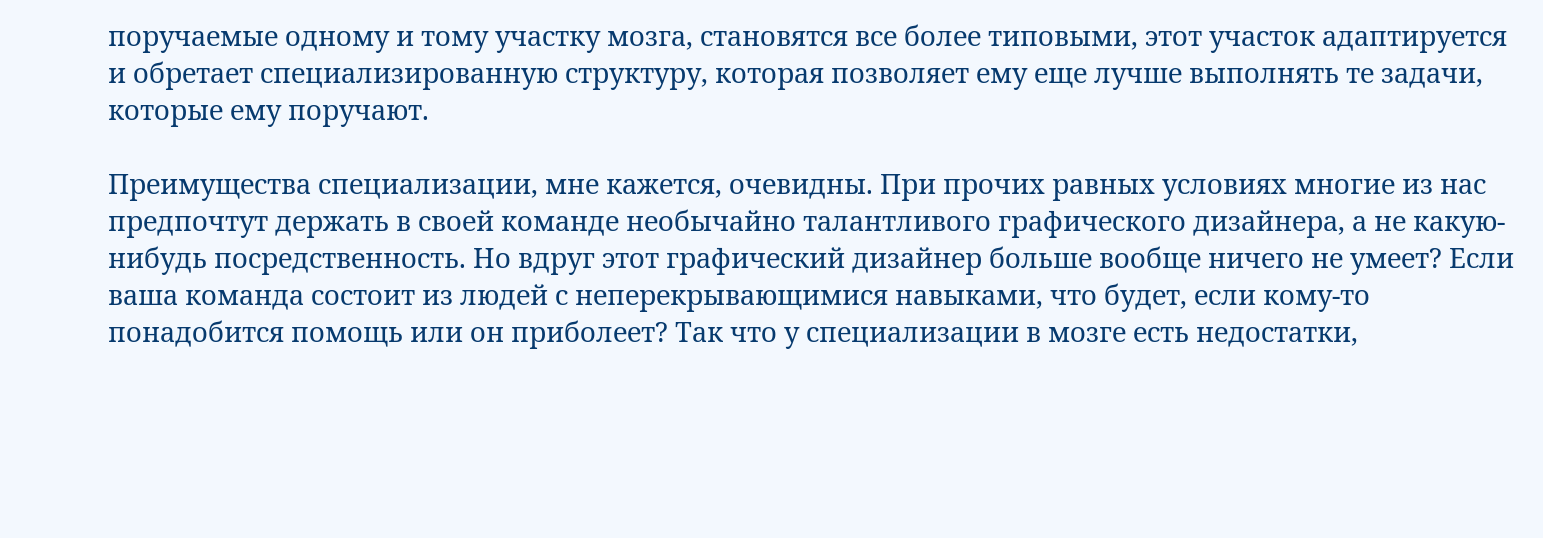поручаемые одному и тому участку мозга, становятся все более типовыми, этот участок адаптируется и обретает специализированную структуру, которая позволяет ему еще лучше выполнять те задачи, которые ему поручают.

Преимущества специализации, мне кажется, очевидны. При прочих равных условиях многие из нас предпочтут держать в своей команде необычайно талантливого графического дизайнера, а не какую-нибудь посредственность. Но вдруг этот графический дизайнер больше вообще ничего не умеет? Если ваша команда состоит из людей с неперекрывающимися навыками, что будет, если кому-то понадобится помощь или он приболеет? Так что у специализации в мозге есть недостатки,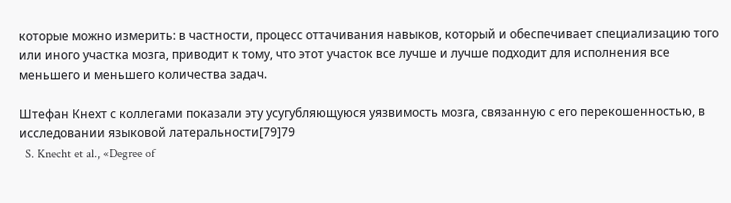которые можно измерить: в частности, процесс оттачивания навыков, который и обеспечивает специализацию того или иного участка мозга, приводит к тому, что этот участок все лучше и лучше подходит для исполнения все меньшего и меньшего количества задач.

Штефан Кнехт с коллегами показали эту усугубляющуюся уязвимость мозга, связанную с его перекошенностью, в исследовании языковой латеральности[79]79
  S. Knecht et al., «Degree of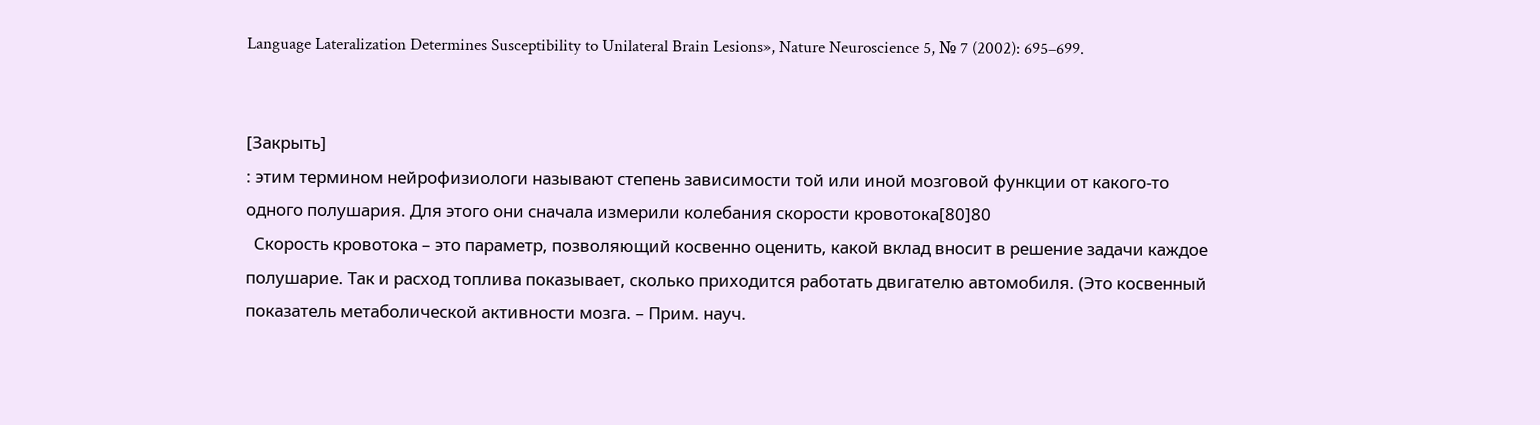Language Lateralization Determines Susceptibility to Unilateral Brain Lesions», Nature Neuroscience 5, № 7 (2002): 695–699.


[Закрыть]
: этим термином нейрофизиологи называют степень зависимости той или иной мозговой функции от какого-то одного полушария. Для этого они сначала измерили колебания скорости кровотока[80]80
  Скорость кровотока – это параметр, позволяющий косвенно оценить, какой вклад вносит в решение задачи каждое полушарие. Так и расход топлива показывает, сколько приходится работать двигателю автомобиля. (Это косвенный показатель метаболической активности мозга. – Прим. науч.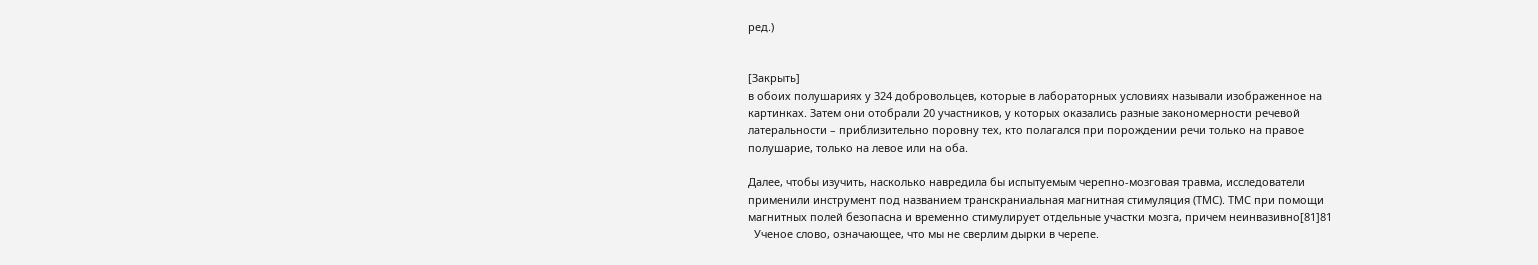ред.)


[Закрыть]
в обоих полушариях у 324 добровольцев, которые в лабораторных условиях называли изображенное на картинках. Затем они отобрали 20 участников, у которых оказались разные закономерности речевой латеральности – приблизительно поровну тех, кто полагался при порождении речи только на правое полушарие, только на левое или на оба.

Далее, чтобы изучить, насколько навредила бы испытуемым черепно-мозговая травма, исследователи применили инструмент под названием транскраниальная магнитная стимуляция (ТМС). ТМС при помощи магнитных полей безопасна и временно стимулирует отдельные участки мозга, причем неинвазивно[81]81
  Ученое слово, означающее, что мы не сверлим дырки в черепе.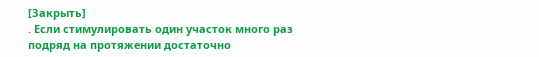[Закрыть]
. Если стимулировать один участок много раз подряд на протяжении достаточно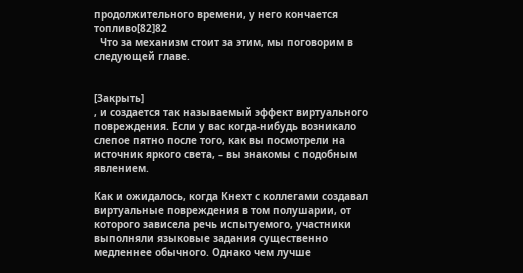продолжительного времени, у него кончается топливо[82]82
  Что за механизм стоит за этим, мы поговорим в следующей главе.


[Закрыть]
, и создается так называемый эффект виртуального повреждения. Если у вас когда-нибудь возникало слепое пятно после того, как вы посмотрели на источник яркого света, – вы знакомы с подобным явлением.

Как и ожидалось, когда Кнехт с коллегами создавал виртуальные повреждения в том полушарии, от которого зависела речь испытуемого, участники выполняли языковые задания существенно медленнее обычного. Однако чем лучше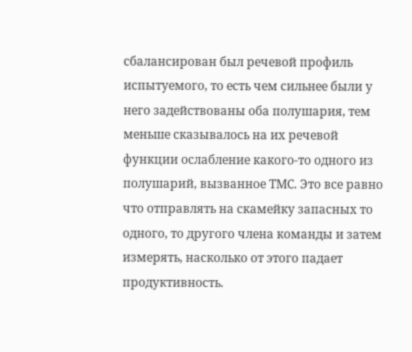сбалансирован был речевой профиль испытуемого, то есть чем сильнее были у него задействованы оба полушария, тем меньше сказывалось на их речевой функции ослабление какого-то одного из полушарий, вызванное ТМС. Это все равно что отправлять на скамейку запасных то одного, то другого члена команды и затем измерять, насколько от этого падает продуктивность.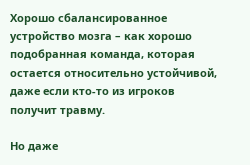Хорошо сбалансированное устройство мозга – как хорошо подобранная команда, которая остается относительно устойчивой, даже если кто-то из игроков получит травму.

Но даже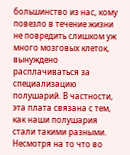большинство из нас, кому повезло в течение жизни не повредить слишком уж много мозговых клеток, вынуждено расплачиваться за специализацию полушарий. В частности, эта плата связана с тем, как наши полушария стали такими разными. Несмотря на то что во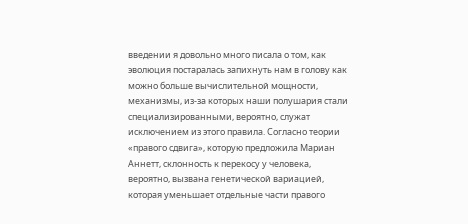введении я довольно много писала о том, как эволюция постаралась запихнуть нам в голову как можно больше вычислительной мощности, механизмы, из-за которых наши полушария стали специализированными, вероятно, служат исключением из этого правила. Согласно теории «правого сдвига», которую предложила Мариан Аннетт, склонность к перекосу у человека, вероятно, вызвана генетической вариацией, которая уменьшает отдельные части правого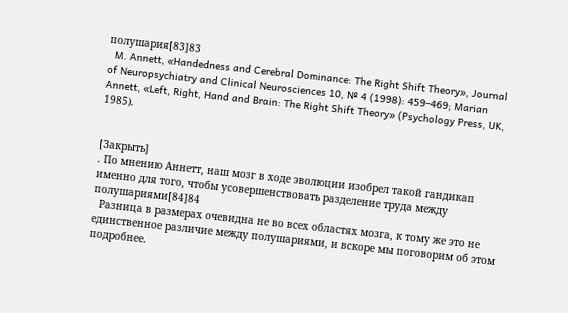полушария[83]83
  M. Annett, «Handedness and Cerebral Dominance: The Right Shift Theory», Journal of Neuropsychiatry and Clinical Neurosciences 10, № 4 (1998): 459–469; Marian Annett, «Left, Right, Hand and Brain: The Right Shift Theory» (Psychology Press, UK, 1985).


[Закрыть]
. По мнению Аннетт, наш мозг в ходе эволюции изобрел такой гандикап именно для того, чтобы усовершенствовать разделение труда между полушариями[84]84
  Разница в размерах очевидна не во всех областях мозга, к тому же это не единственное различие между полушариями, и вскоре мы поговорим об этом подробнее.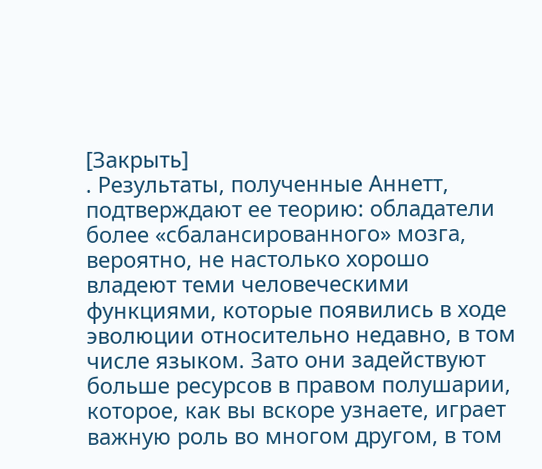[Закрыть]
. Результаты, полученные Аннетт, подтверждают ее теорию: обладатели более «сбалансированного» мозга, вероятно, не настолько хорошо владеют теми человеческими функциями, которые появились в ходе эволюции относительно недавно, в том числе языком. Зато они задействуют больше ресурсов в правом полушарии, которое, как вы вскоре узнаете, играет важную роль во многом другом, в том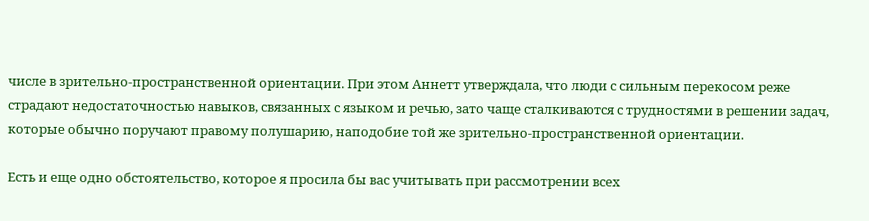числе в зрительно-пространственной ориентации. При этом Аннетт утверждала, что люди с сильным перекосом реже страдают недостаточностью навыков, связанных с языком и речью, зато чаще сталкиваются с трудностями в решении задач, которые обычно поручают правому полушарию, наподобие той же зрительно-пространственной ориентации.

Есть и еще одно обстоятельство, которое я просила бы вас учитывать при рассмотрении всех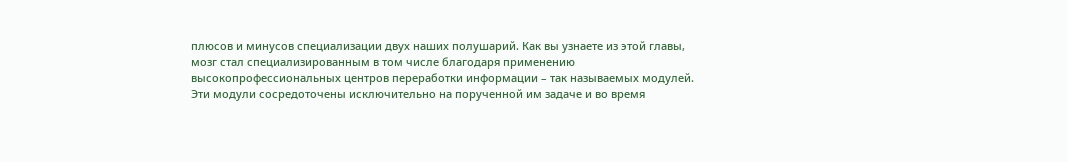плюсов и минусов специализации двух наших полушарий. Как вы узнаете из этой главы, мозг стал специализированным в том числе благодаря применению высокопрофессиональных центров переработки информации – так называемых модулей. Эти модули сосредоточены исключительно на порученной им задаче и во время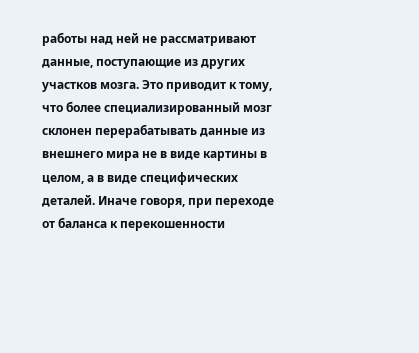работы над ней не рассматривают данные, поступающие из других участков мозга. Это приводит к тому, что более специализированный мозг склонен перерабатывать данные из внешнего мира не в виде картины в целом, а в виде специфических деталей. Иначе говоря, при переходе от баланса к перекошенности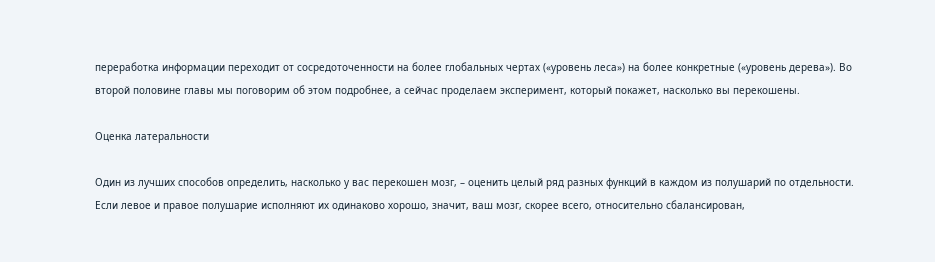переработка информации переходит от сосредоточенности на более глобальных чертах («уровень леса») на более конкретные («уровень дерева»). Во второй половине главы мы поговорим об этом подробнее, а сейчас проделаем эксперимент, который покажет, насколько вы перекошены.

Оценка латеральности

Один из лучших способов определить, насколько у вас перекошен мозг, – оценить целый ряд разных функций в каждом из полушарий по отдельности. Если левое и правое полушарие исполняют их одинаково хорошо, значит, ваш мозг, скорее всего, относительно сбалансирован,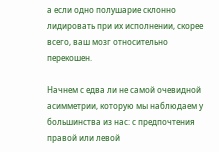а если одно полушарие склонно лидировать при их исполнении, скорее всего, ваш мозг относительно перекошен.

Начнем с едва ли не самой очевидной асимметрии, которую мы наблюдаем у большинства из нас: с предпочтения правой или левой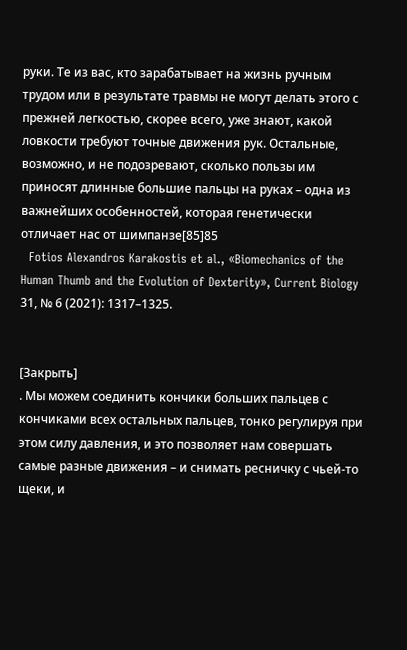руки. Те из вас, кто зарабатывает на жизнь ручным трудом или в результате травмы не могут делать этого с прежней легкостью, скорее всего, уже знают, какой ловкости требуют точные движения рук. Остальные, возможно, и не подозревают, сколько пользы им приносят длинные большие пальцы на руках – одна из важнейших особенностей, которая генетически отличает нас от шимпанзе[85]85
  Fotios Alexandros Karakostis et al., «Biomechanics of the Human Thumb and the Evolution of Dexterity», Current Biology 31, № 6 (2021): 1317–1325.


[Закрыть]
. Мы можем соединить кончики больших пальцев с кончиками всех остальных пальцев, тонко регулируя при этом силу давления, и это позволяет нам совершать самые разные движения – и снимать ресничку с чьей-то щеки, и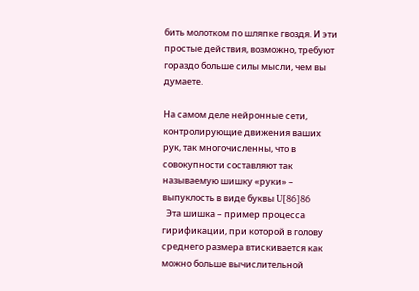бить молотком по шляпке гвоздя. И эти простые действия, возможно, требуют гораздо больше силы мысли, чем вы думаете.

На самом деле нейронные сети, контролирующие движения ваших рук, так многочисленны, что в совокупности составляют так называемую шишку «руки» – выпуклость в виде буквы U[86]86
  Эта шишка – пример процесса гирификации, при которой в голову среднего размера втискивается как можно больше вычислительной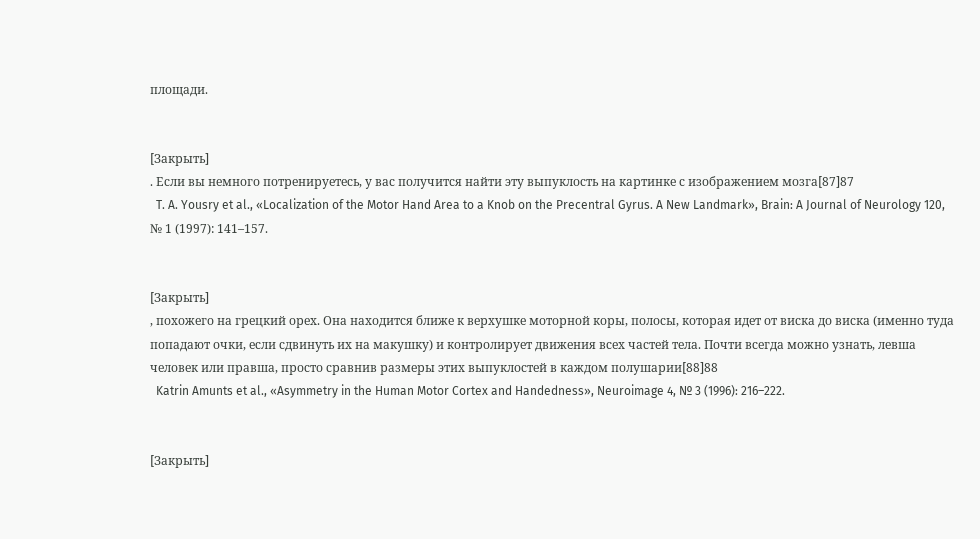площади.


[Закрыть]
. Если вы немного потренируетесь, у вас получится найти эту выпуклость на картинке с изображением мозга[87]87
  T. A. Yousry et al., «Localization of the Motor Hand Area to a Knob on the Precentral Gyrus. A New Landmark», Brain: A Journal of Neurology 120, № 1 (1997): 141–157.


[Закрыть]
, похожего на грецкий орех. Она находится ближе к верхушке моторной коры, полосы, которая идет от виска до виска (именно туда попадают очки, если сдвинуть их на макушку) и контролирует движения всех частей тела. Почти всегда можно узнать, левша человек или правша, просто сравнив размеры этих выпуклостей в каждом полушарии[88]88
  Katrin Amunts et al., «Asymmetry in the Human Motor Cortex and Handedness», Neuroimage 4, № 3 (1996): 216–222.


[Закрыть]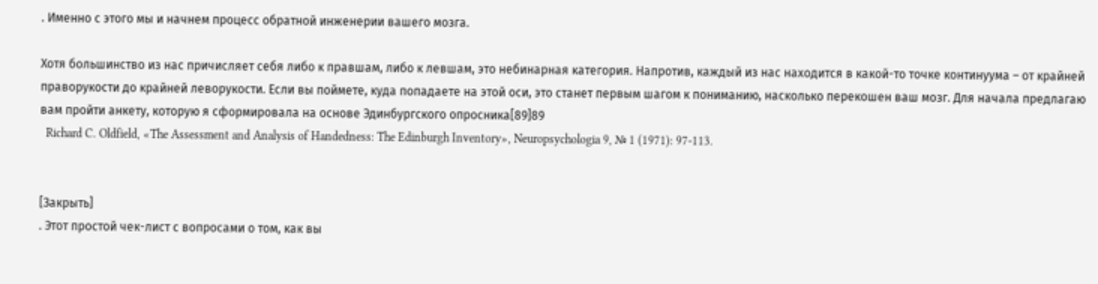. Именно с этого мы и начнем процесс обратной инженерии вашего мозга.

Хотя большинство из нас причисляет себя либо к правшам, либо к левшам, это небинарная категория. Напротив, каждый из нас находится в какой-то точке континуума – от крайней праворукости до крайней леворукости. Если вы поймете, куда попадаете на этой оси, это станет первым шагом к пониманию, насколько перекошен ваш мозг. Для начала предлагаю вам пройти анкету, которую я сформировала на основе Эдинбургского опросника[89]89
  Richard C. Oldfield, «The Assessment and Analysis of Handedness: The Edinburgh Inventory», Neuropsychologia 9, № 1 (1971): 97-113.


[Закрыть]
. Этот простой чек-лист с вопросами о том, как вы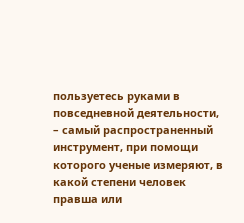пользуетесь руками в повседневной деятельности, – самый распространенный инструмент, при помощи которого ученые измеряют, в какой степени человек правша или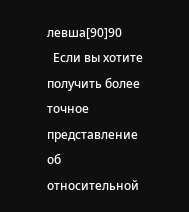левша[90]90
  Если вы хотите получить более точное представление об относительной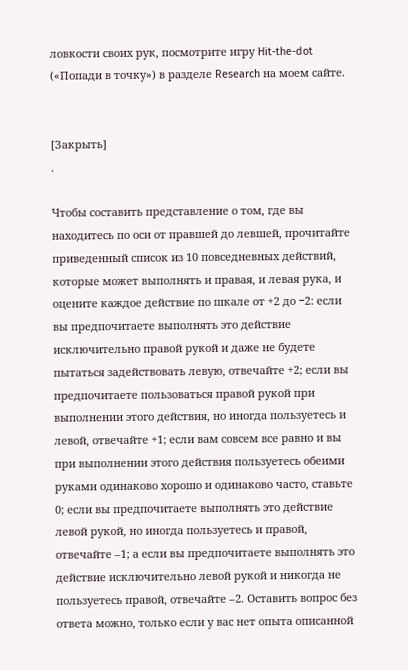ловкости своих рук, посмотрите игру Hit-the-dot («Попади в точку») в разделе Research на моем сайте.


[Закрыть]
.

Чтобы составить представление о том, где вы находитесь по оси от правшей до левшей, прочитайте приведенный список из 10 повседневных действий, которые может выполнять и правая, и левая рука, и оцените каждое действие по шкале от +2 до −2: если вы предпочитаете выполнять это действие исключительно правой рукой и даже не будете пытаться задействовать левую, отвечайте +2; если вы предпочитаете пользоваться правой рукой при выполнении этого действия, но иногда пользуетесь и левой, отвечайте +1; если вам совсем все равно и вы при выполнении этого действия пользуетесь обеими руками одинаково хорошо и одинаково часто, ставьте 0; если вы предпочитаете выполнять это действие левой рукой, но иногда пользуетесь и правой, отвечайте –1; а если вы предпочитаете выполнять это действие исключительно левой рукой и никогда не пользуетесь правой, отвечайте –2. Оставить вопрос без ответа можно, только если у вас нет опыта описанной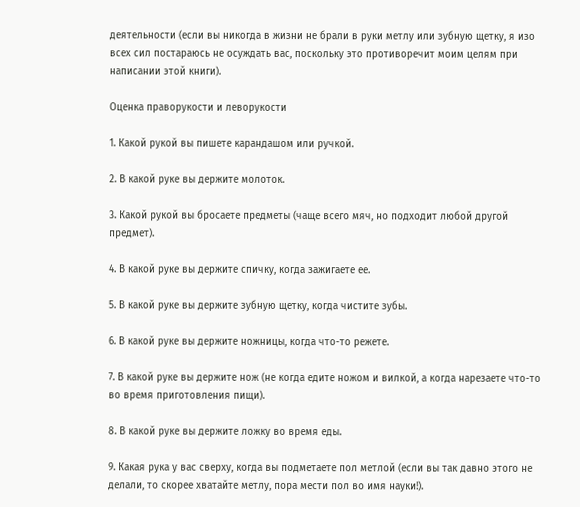деятельности (если вы никогда в жизни не брали в руки метлу или зубную щетку, я изо всех сил постараюсь не осуждать вас, поскольку это противоречит моим целям при написании этой книги).

Оценка праворукости и леворукости

1. Какой рукой вы пишете карандашом или ручкой.

2. В какой руке вы держите молоток.

3. Какой рукой вы бросаете предметы (чаще всего мяч, но подходит любой другой предмет).

4. В какой руке вы держите спичку, когда зажигаете ее.

5. В какой руке вы держите зубную щетку, когда чистите зубы.

6. В какой руке вы держите ножницы, когда что-то режете.

7. В какой руке вы держите нож (не когда едите ножом и вилкой, а когда нарезаете что-то во время приготовления пищи).

8. В какой руке вы держите ложку во время еды.

9. Какая рука у вас сверху, когда вы подметаете пол метлой (если вы так давно этого не делали, то скорее хватайте метлу, пора мести пол во имя науки!).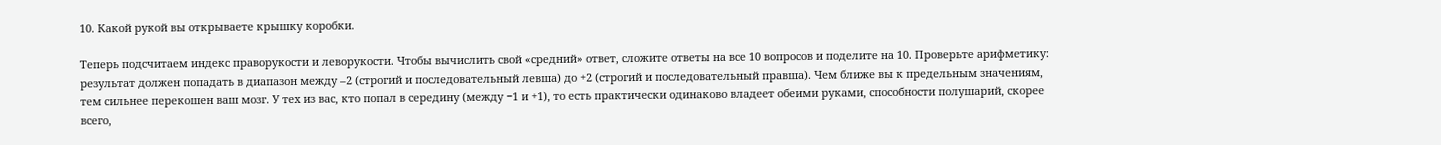10. Какой рукой вы открываете крышку коробки.

Теперь подсчитаем индекс праворукости и леворукости. Чтобы вычислить свой «средний» ответ, сложите ответы на все 10 вопросов и поделите на 10. Проверьте арифметику: результат должен попадать в диапазон между –2 (строгий и последовательный левша) до +2 (строгий и последовательный правша). Чем ближе вы к предельным значениям, тем сильнее перекошен ваш мозг. У тех из вас, кто попал в середину (между −1 и +1), то есть практически одинаково владеет обеими руками, способности полушарий, скорее всего,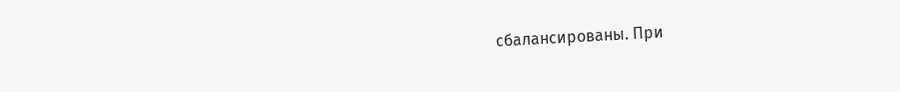сбалансированы. При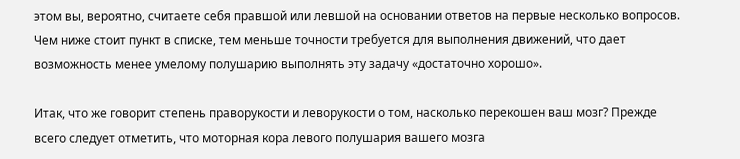этом вы, вероятно, считаете себя правшой или левшой на основании ответов на первые несколько вопросов. Чем ниже стоит пункт в списке, тем меньше точности требуется для выполнения движений, что дает возможность менее умелому полушарию выполнять эту задачу «достаточно хорошо».

Итак, что же говорит степень праворукости и леворукости о том, насколько перекошен ваш мозг? Прежде всего следует отметить, что моторная кора левого полушария вашего мозга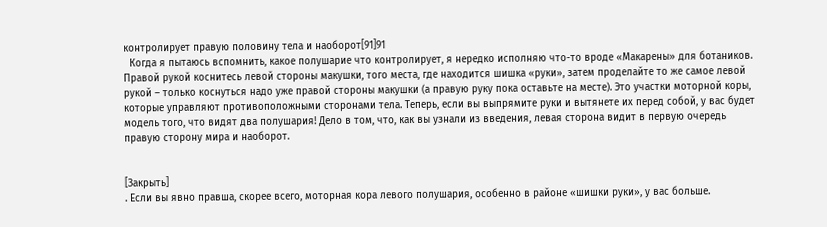контролирует правую половину тела и наоборот[91]91
  Когда я пытаюсь вспомнить, какое полушарие что контролирует, я нередко исполняю что-то вроде «Макарены» для ботаников. Правой рукой коснитесь левой стороны макушки, того места, где находится шишка «руки», затем проделайте то же самое левой рукой – только коснуться надо уже правой стороны макушки (а правую руку пока оставьте на месте). Это участки моторной коры, которые управляют противоположными сторонами тела. Теперь, если вы выпрямите руки и вытянете их перед собой, у вас будет модель того, что видят два полушария! Дело в том, что, как вы узнали из введения, левая сторона видит в первую очередь правую сторону мира и наоборот.


[Закрыть]
. Если вы явно правша, скорее всего, моторная кора левого полушария, особенно в районе «шишки руки», у вас больше.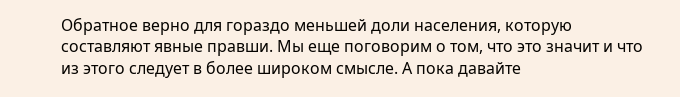Обратное верно для гораздо меньшей доли населения, которую составляют явные правши. Мы еще поговорим о том, что это значит и что из этого следует в более широком смысле. А пока давайте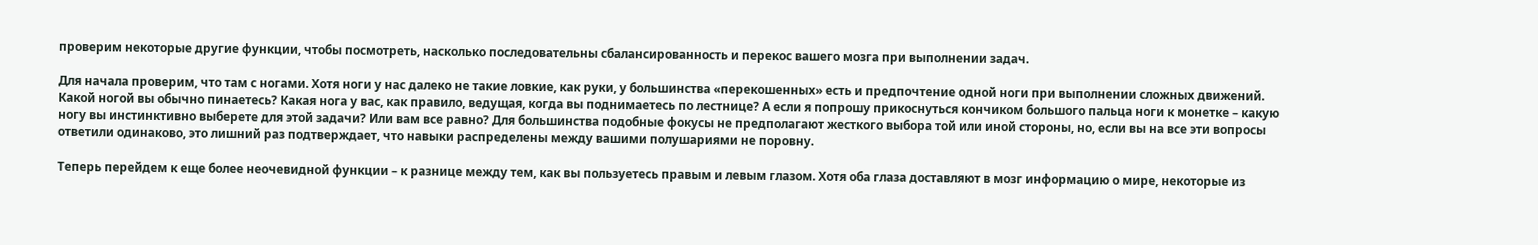проверим некоторые другие функции, чтобы посмотреть, насколько последовательны сбалансированность и перекос вашего мозга при выполнении задач.

Для начала проверим, что там с ногами. Хотя ноги у нас далеко не такие ловкие, как руки, у большинства «перекошенных» есть и предпочтение одной ноги при выполнении сложных движений. Какой ногой вы обычно пинаетесь? Какая нога у вас, как правило, ведущая, когда вы поднимаетесь по лестнице? А если я попрошу прикоснуться кончиком большого пальца ноги к монетке – какую ногу вы инстинктивно выберете для этой задачи? Или вам все равно? Для большинства подобные фокусы не предполагают жесткого выбора той или иной стороны, но, если вы на все эти вопросы ответили одинаково, это лишний раз подтверждает, что навыки распределены между вашими полушариями не поровну.

Теперь перейдем к еще более неочевидной функции – к разнице между тем, как вы пользуетесь правым и левым глазом. Хотя оба глаза доставляют в мозг информацию о мире, некоторые из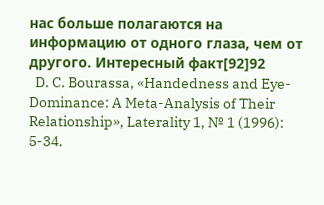нас больше полагаются на информацию от одного глаза, чем от другого. Интересный факт[92]92
  D. C. Bourassa, «Handedness and Eye-Dominance: A Meta-Analysis of Their Relationship», Laterality 1, № 1 (1996): 5-34.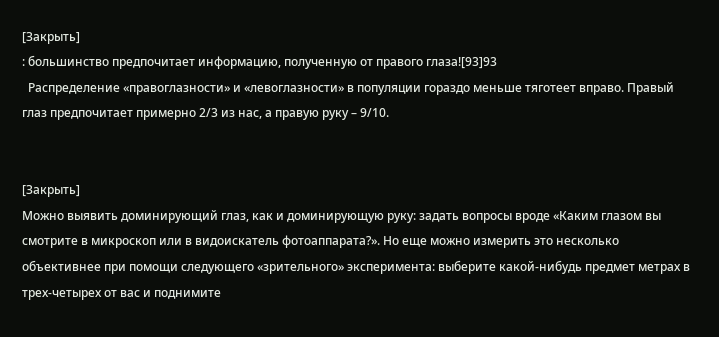[Закрыть]
: большинство предпочитает информацию, полученную от правого глаза![93]93
  Распределение «правоглазности» и «левоглазности» в популяции гораздо меньше тяготеет вправо. Правый глаз предпочитает примерно 2/3 из нас, а правую руку – 9/10.


[Закрыть]
Можно выявить доминирующий глаз, как и доминирующую руку: задать вопросы вроде «Каким глазом вы смотрите в микроскоп или в видоискатель фотоаппарата?». Но еще можно измерить это несколько объективнее при помощи следующего «зрительного» эксперимента: выберите какой-нибудь предмет метрах в трех-четырех от вас и поднимите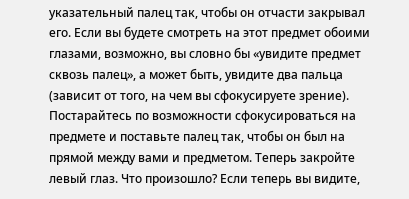указательный палец так, чтобы он отчасти закрывал его. Если вы будете смотреть на этот предмет обоими глазами, возможно, вы словно бы «увидите предмет сквозь палец», а может быть, увидите два пальца (зависит от того, на чем вы сфокусируете зрение). Постарайтесь по возможности сфокусироваться на предмете и поставьте палец так, чтобы он был на прямой между вами и предметом. Теперь закройте левый глаз. Что произошло? Если теперь вы видите,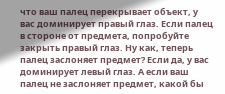что ваш палец перекрывает объект, у вас доминирует правый глаз. Если палец в стороне от предмета, попробуйте закрыть правый глаз. Ну как, теперь палец заслоняет предмет? Если да, у вас доминирует левый глаз. А если ваш палец не заслоняет предмет, какой бы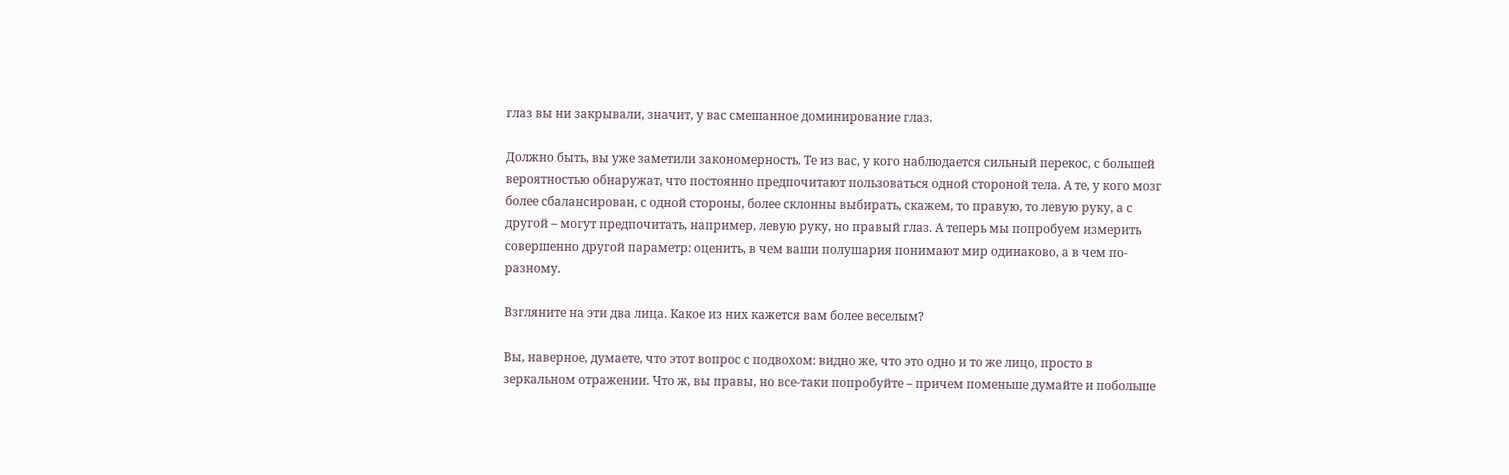глаз вы ни закрывали, значит, у вас смешанное доминирование глаз.

Должно быть, вы уже заметили закономерность. Те из вас, у кого наблюдается сильный перекос, с большей вероятностью обнаружат, что постоянно предпочитают пользоваться одной стороной тела. А те, у кого мозг более сбалансирован, с одной стороны, более склонны выбирать, скажем, то правую, то левую руку, а с другой – могут предпочитать, например, левую руку, но правый глаз. А теперь мы попробуем измерить совершенно другой параметр: оценить, в чем ваши полушария понимают мир одинаково, а в чем по-разному.

Взгляните на эти два лица. Какое из них кажется вам более веселым?

Вы, наверное, думаете, что этот вопрос с подвохом: видно же, что это одно и то же лицо, просто в зеркальном отражении. Что ж, вы правы, но все-таки попробуйте – причем поменьше думайте и побольше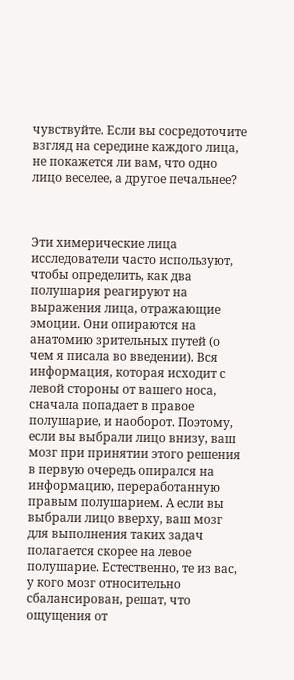чувствуйте. Если вы сосредоточите взгляд на середине каждого лица, не покажется ли вам, что одно лицо веселее, а другое печальнее?



Эти химерические лица исследователи часто используют, чтобы определить, как два полушария реагируют на выражения лица, отражающие эмоции. Они опираются на анатомию зрительных путей (о чем я писала во введении). Вся информация, которая исходит с левой стороны от вашего носа, сначала попадает в правое полушарие, и наоборот. Поэтому, если вы выбрали лицо внизу, ваш мозг при принятии этого решения в первую очередь опирался на информацию, переработанную правым полушарием. А если вы выбрали лицо вверху, ваш мозг для выполнения таких задач полагается скорее на левое полушарие. Естественно, те из вас, у кого мозг относительно сбалансирован, решат, что ощущения от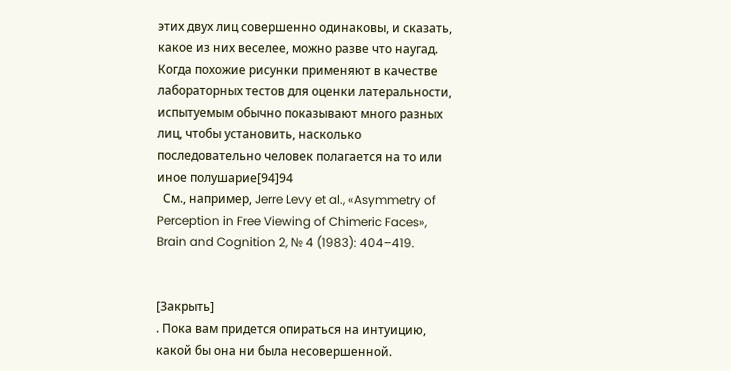этих двух лиц совершенно одинаковы, и сказать, какое из них веселее, можно разве что наугад. Когда похожие рисунки применяют в качестве лабораторных тестов для оценки латеральности, испытуемым обычно показывают много разных лиц, чтобы установить, насколько последовательно человек полагается на то или иное полушарие[94]94
  См., например, Jerre Levy et al., «Asymmetry of Perception in Free Viewing of Chimeric Faces», Brain and Cognition 2, № 4 (1983): 404–419.


[Закрыть]
. Пока вам придется опираться на интуицию, какой бы она ни была несовершенной.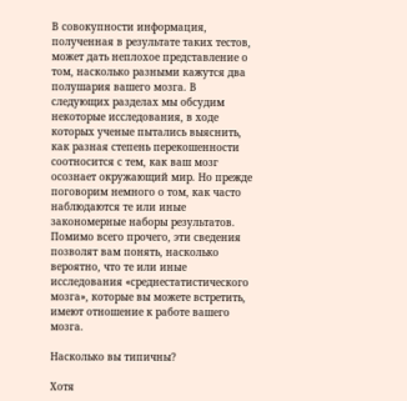В совокупности информация, полученная в результате таких тестов, может дать неплохое представление о том, насколько разными кажутся два полушария вашего мозга. В следующих разделах мы обсудим некоторые исследования, в ходе которых ученые пытались выяснить, как разная степень перекошенности соотносится с тем, как ваш мозг осознает окружающий мир. Но прежде поговорим немного о том, как часто наблюдаются те или иные закономерные наборы результатов. Помимо всего прочего, эти сведения позволят вам понять, насколько вероятно, что те или иные исследования «среднестатистического мозга», которые вы можете встретить, имеют отношение к работе вашего мозга.

Насколько вы типичны?

Хотя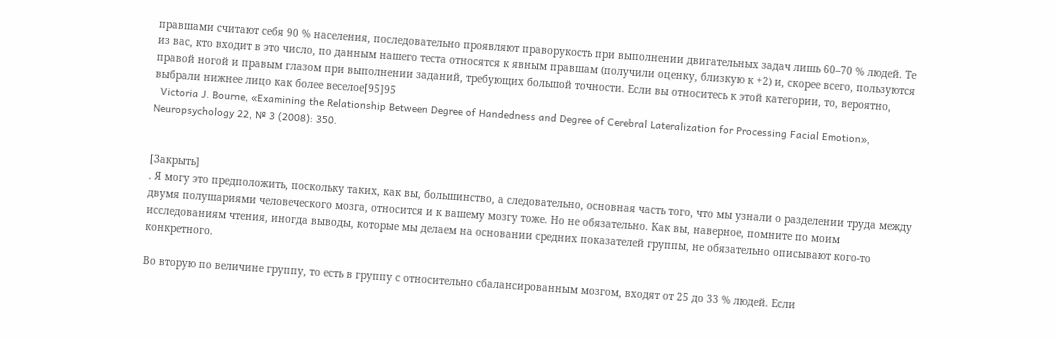правшами считают себя 90 % населения, последовательно проявляют праворукость при выполнении двигательных задач лишь 60–70 % людей. Те из вас, кто входит в это число, по данным нашего теста относятся к явным правшам (получили оценку, близкую к +2) и, скорее всего, пользуются правой ногой и правым глазом при выполнении заданий, требующих большой точности. Если вы относитесь к этой категории, то, вероятно, выбрали нижнее лицо как более веселое[95]95
  Victoria J. Bourne, «Examining the Relationship Between Degree of Handedness and Degree of Cerebral Lateralization for Processing Facial Emotion», Neuropsychology 22, № 3 (2008): 350.


[Закрыть]
. Я могу это предположить, поскольку таких, как вы, большинство, а следовательно, основная часть того, что мы узнали о разделении труда между двумя полушариями человеческого мозга, относится и к вашему мозгу тоже. Но не обязательно. Как вы, наверное, помните по моим исследованиям чтения, иногда выводы, которые мы делаем на основании средних показателей группы, не обязательно описывают кого-то конкретного.

Во вторую по величине группу, то есть в группу с относительно сбалансированным мозгом, входят от 25 до 33 % людей. Если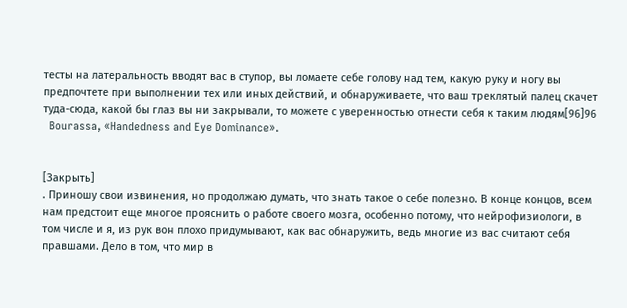тесты на латеральность вводят вас в ступор, вы ломаете себе голову над тем, какую руку и ногу вы предпочтете при выполнении тех или иных действий, и обнаруживаете, что ваш треклятый палец скачет туда-сюда, какой бы глаз вы ни закрывали, то можете с уверенностью отнести себя к таким людям[96]96
  Bourassa, «Handedness and Eye Dominance».


[Закрыть]
. Приношу свои извинения, но продолжаю думать, что знать такое о себе полезно. В конце концов, всем нам предстоит еще многое прояснить о работе своего мозга, особенно потому, что нейрофизиологи, в том числе и я, из рук вон плохо придумывают, как вас обнаружить, ведь многие из вас считают себя правшами. Дело в том, что мир в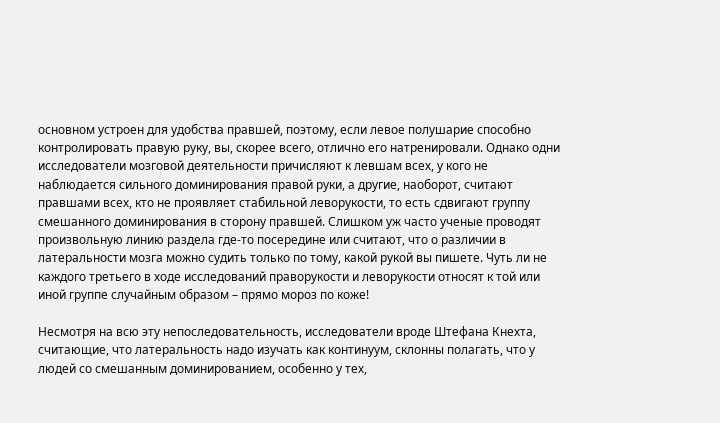основном устроен для удобства правшей, поэтому, если левое полушарие способно контролировать правую руку, вы, скорее всего, отлично его натренировали. Однако одни исследователи мозговой деятельности причисляют к левшам всех, у кого не наблюдается сильного доминирования правой руки, а другие, наоборот, считают правшами всех, кто не проявляет стабильной леворукости, то есть сдвигают группу смешанного доминирования в сторону правшей. Слишком уж часто ученые проводят произвольную линию раздела где-то посередине или считают, что о различии в латеральности мозга можно судить только по тому, какой рукой вы пишете. Чуть ли не каждого третьего в ходе исследований праворукости и леворукости относят к той или иной группе случайным образом – прямо мороз по коже!

Несмотря на всю эту непоследовательность, исследователи вроде Штефана Кнехта, считающие, что латеральность надо изучать как континуум, склонны полагать, что у людей со смешанным доминированием, особенно у тех,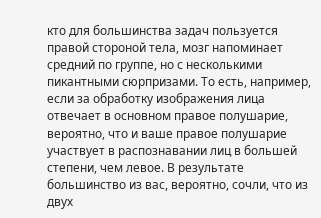кто для большинства задач пользуется правой стороной тела, мозг напоминает средний по группе, но с несколькими пикантными сюрпризами. То есть, например, если за обработку изображения лица отвечает в основном правое полушарие, вероятно, что и ваше правое полушарие участвует в распознавании лиц в большей степени, чем левое. В результате большинство из вас, вероятно, сочли, что из двух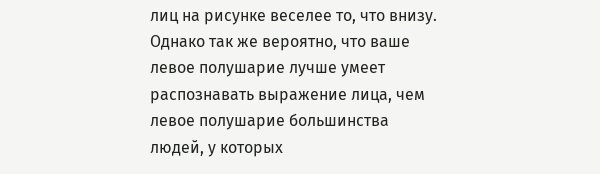лиц на рисунке веселее то, что внизу. Однако так же вероятно, что ваше левое полушарие лучше умеет распознавать выражение лица, чем левое полушарие большинства людей, у которых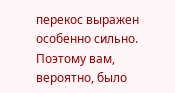перекос выражен особенно сильно. Поэтому вам, вероятно, было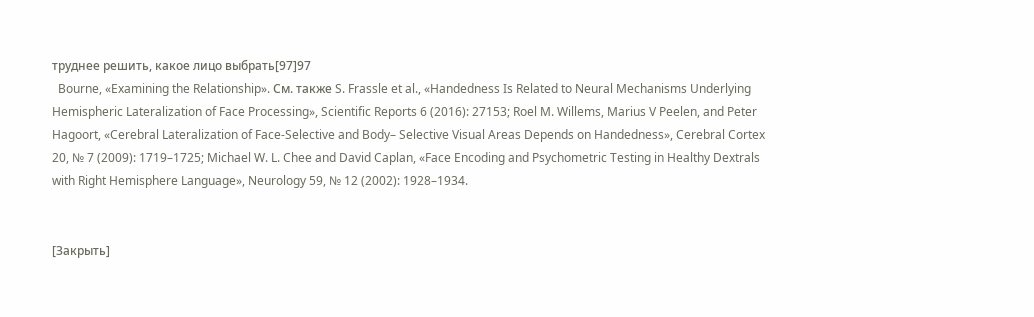труднее решить, какое лицо выбрать[97]97
  Bourne, «Examining the Relationship». См. также S. Frassle et al., «Handedness Is Related to Neural Mechanisms Underlying Hemispheric Lateralization of Face Processing», Scientific Reports 6 (2016): 27153; Roel M. Willems, Marius V Peelen, and Peter Hagoort, «Cerebral Lateralization of Face-Selective and Body– Selective Visual Areas Depends on Handedness», Cerebral Cortex 20, № 7 (2009): 1719–1725; Michael W. L. Chee and David Caplan, «Face Encoding and Psychometric Testing in Healthy Dextrals with Right Hemisphere Language», Neurology 59, № 12 (2002): 1928–1934.


[Закрыть]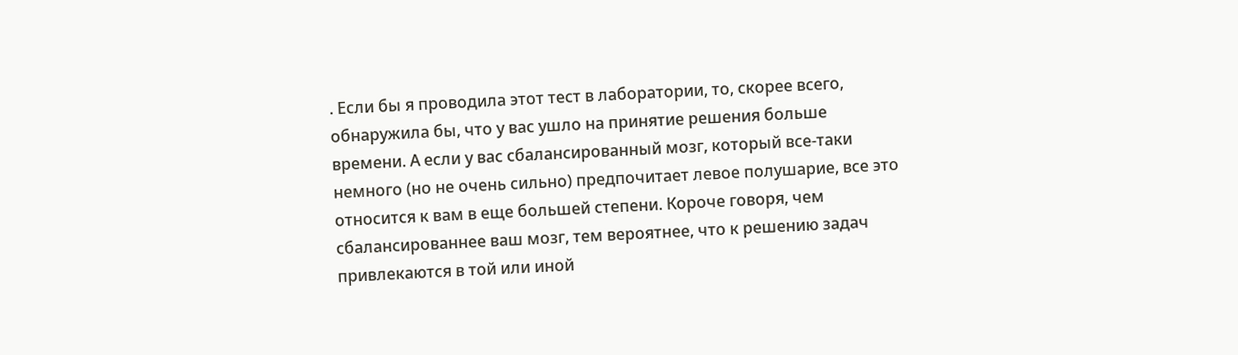. Если бы я проводила этот тест в лаборатории, то, скорее всего, обнаружила бы, что у вас ушло на принятие решения больше времени. А если у вас сбалансированный мозг, который все-таки немного (но не очень сильно) предпочитает левое полушарие, все это относится к вам в еще большей степени. Короче говоря, чем сбалансированнее ваш мозг, тем вероятнее, что к решению задач привлекаются в той или иной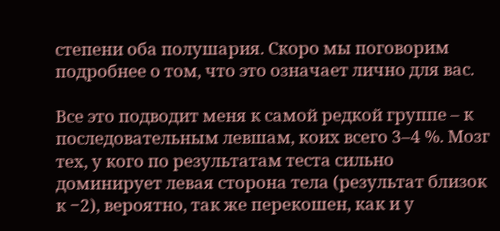степени оба полушария. Скоро мы поговорим подробнее о том, что это означает лично для вас.

Все это подводит меня к самой редкой группе – к последовательным левшам, коих всего 3–4 %. Мозг тех, у кого по результатам теста сильно доминирует левая сторона тела (результат близок к −2), вероятно, так же перекошен, как и у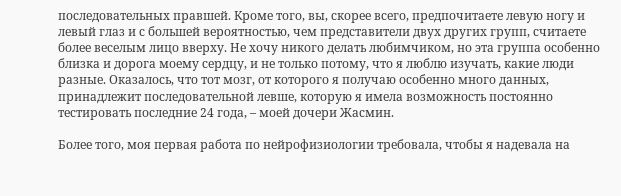последовательных правшей. Кроме того, вы, скорее всего, предпочитаете левую ногу и левый глаз и с большей вероятностью, чем представители двух других групп, считаете более веселым лицо вверху. Не хочу никого делать любимчиком, но эта группа особенно близка и дорога моему сердцу, и не только потому, что я люблю изучать, какие люди разные. Оказалось, что тот мозг, от которого я получаю особенно много данных, принадлежит последовательной левше, которую я имела возможность постоянно тестировать последние 24 года, – моей дочери Жасмин.

Более того, моя первая работа по нейрофизиологии требовала, чтобы я надевала на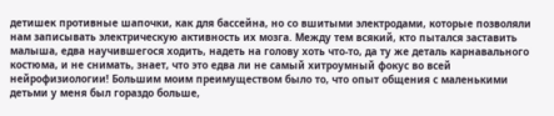детишек противные шапочки, как для бассейна, но со вшитыми электродами, которые позволяли нам записывать электрическую активность их мозга. Между тем всякий, кто пытался заставить малыша, едва научившегося ходить, надеть на голову хоть что-то, да ту же деталь карнавального костюма, и не снимать, знает, что это едва ли не самый хитроумный фокус во всей нейрофизиологии! Большим моим преимуществом было то, что опыт общения с маленькими детьми у меня был гораздо больше,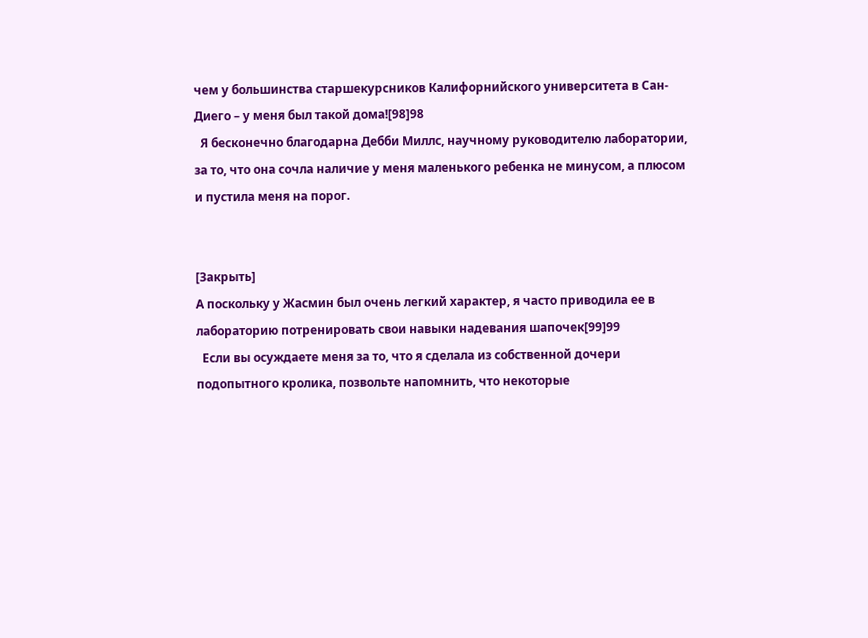чем у большинства старшекурсников Калифорнийского университета в Сан-Диего – у меня был такой дома![98]98
  Я бесконечно благодарна Дебби Миллс, научному руководителю лаборатории, за то, что она сочла наличие у меня маленького ребенка не минусом, а плюсом и пустила меня на порог.


[Закрыть]
А поскольку у Жасмин был очень легкий характер, я часто приводила ее в лабораторию потренировать свои навыки надевания шапочек[99]99
  Если вы осуждаете меня за то, что я сделала из собственной дочери подопытного кролика, позвольте напомнить, что некоторые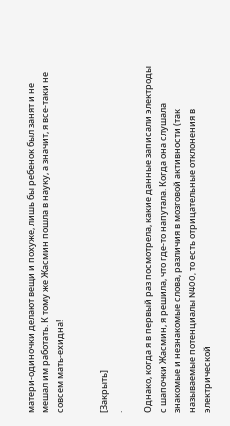матери-одиночки делают вещи и похуже, лишь бы ребенок был занят и не мешал им работать. К тому же Жасмин пошла в науку, а значит, я все-таки не совсем мать-ехидна!


[Закрыть]
.

Однако, когда я в первый раз посмотрела, какие данные записали электроды с шапочки Жасмин, я решила, что где-то напутала. Когда она слушала знакомые и незнакомые слова, различия в мозговой активности (так называемые потенциалы N400, то есть отрицательные отклонения в электрической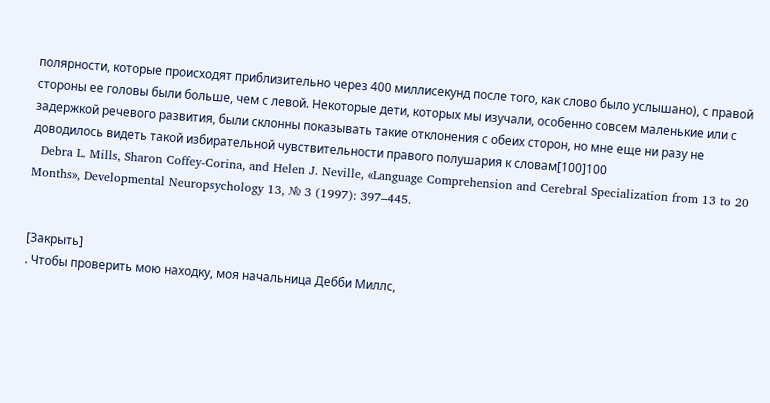полярности, которые происходят приблизительно через 400 миллисекунд после того, как слово было услышано), с правой стороны ее головы были больше, чем с левой. Некоторые дети, которых мы изучали, особенно совсем маленькие или с задержкой речевого развития, были склонны показывать такие отклонения с обеих сторон, но мне еще ни разу не доводилось видеть такой избирательной чувствительности правого полушария к словам[100]100
  Debra L. Mills, Sharon Coffey-Corina, and Helen J. Neville, «Language Comprehension and Cerebral Specialization from 13 to 20 Months», Developmental Neuropsychology 13, № 3 (1997): 397–445.


[Закрыть]
. Чтобы проверить мою находку, моя начальница Дебби Миллс,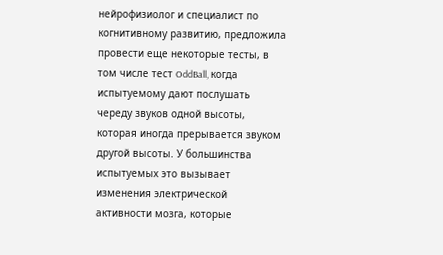нейрофизиолог и специалист по когнитивному развитию, предложила провести еще некоторые тесты, в том числе тест OddBall, когда испытуемому дают послушать череду звуков одной высоты, которая иногда прерывается звуком другой высоты. У большинства испытуемых это вызывает изменения электрической активности мозга, которые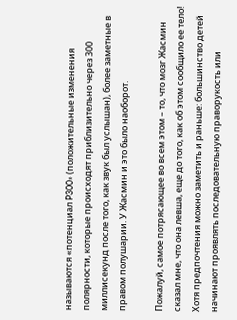называются «потенциал P300» (положительные изменения полярности, которые происходят приблизительно через 300 миллисекунд после того, как звук был услышан), более заметные в правом полушарии. У Жасмин и это было наоборот.

Пожалуй, самое потрясающее во всем этом – то, что мозг Жасмин сказал мне, что она левша, еще до того, как об этом сообщило ее тело! Хотя предпочтения можно заметить и раньше: большинство детей начинают проявлять последовательную праворукость или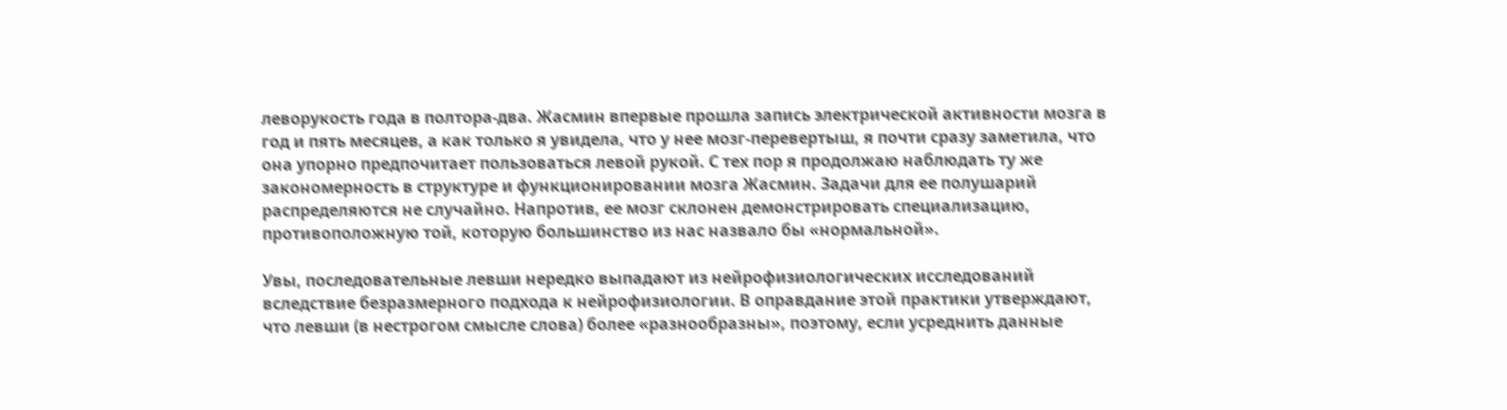леворукость года в полтора-два. Жасмин впервые прошла запись электрической активности мозга в год и пять месяцев, а как только я увидела, что у нее мозг-перевертыш, я почти сразу заметила, что она упорно предпочитает пользоваться левой рукой. С тех пор я продолжаю наблюдать ту же закономерность в структуре и функционировании мозга Жасмин. Задачи для ее полушарий распределяются не случайно. Напротив, ее мозг склонен демонстрировать специализацию, противоположную той, которую большинство из нас назвало бы «нормальной».

Увы, последовательные левши нередко выпадают из нейрофизиологических исследований вследствие безразмерного подхода к нейрофизиологии. В оправдание этой практики утверждают, что левши (в нестрогом смысле слова) более «разнообразны», поэтому, если усреднить данные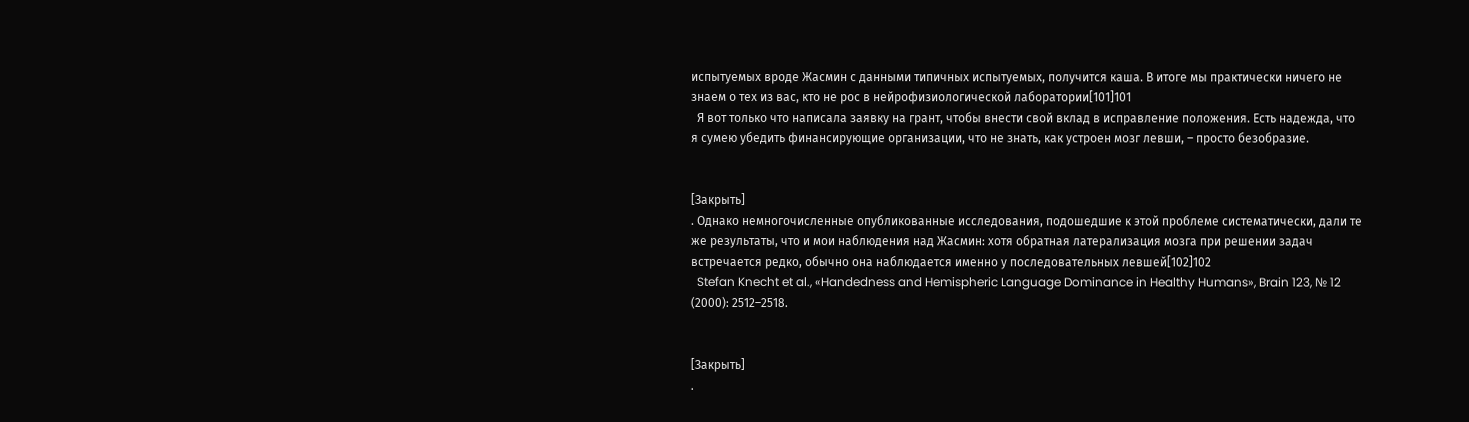испытуемых вроде Жасмин с данными типичных испытуемых, получится каша. В итоге мы практически ничего не знаем о тех из вас, кто не рос в нейрофизиологической лаборатории[101]101
  Я вот только что написала заявку на грант, чтобы внести свой вклад в исправление положения. Есть надежда, что я сумею убедить финансирующие организации, что не знать, как устроен мозг левши, – просто безобразие.


[Закрыть]
. Однако немногочисленные опубликованные исследования, подошедшие к этой проблеме систематически, дали те же результаты, что и мои наблюдения над Жасмин: хотя обратная латерализация мозга при решении задач встречается редко, обычно она наблюдается именно у последовательных левшей[102]102
  Stefan Knecht et al., «Handedness and Hemispheric Language Dominance in Healthy Humans», Brain 123, № 12 (2000): 2512–2518.


[Закрыть]
.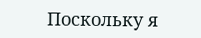Поскольку я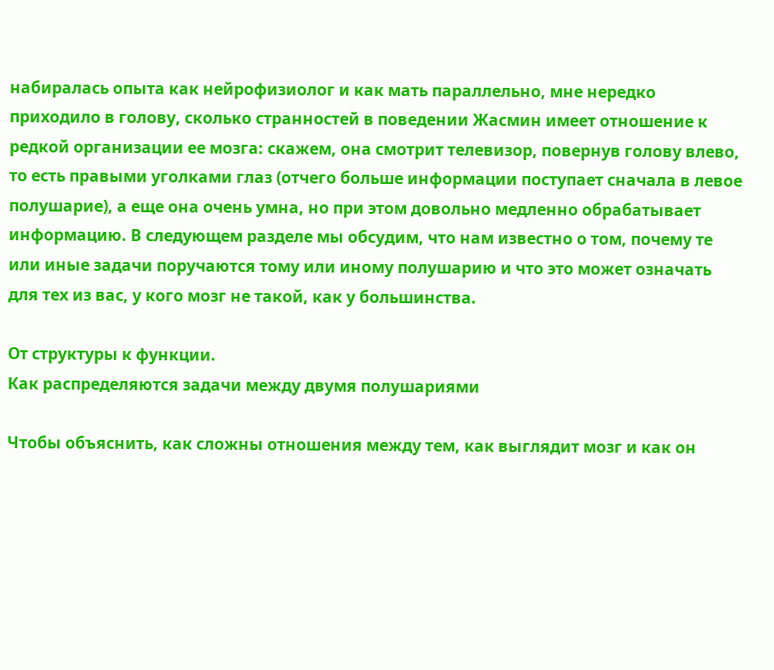набиралась опыта как нейрофизиолог и как мать параллельно, мне нередко приходило в голову, сколько странностей в поведении Жасмин имеет отношение к редкой организации ее мозга: скажем, она смотрит телевизор, повернув голову влево, то есть правыми уголками глаз (отчего больше информации поступает сначала в левое полушарие), а еще она очень умна, но при этом довольно медленно обрабатывает информацию. В следующем разделе мы обсудим, что нам известно о том, почему те или иные задачи поручаются тому или иному полушарию и что это может означать для тех из вас, у кого мозг не такой, как у большинства.

От структуры к функции.
Как распределяются задачи между двумя полушариями

Чтобы объяснить, как сложны отношения между тем, как выглядит мозг и как он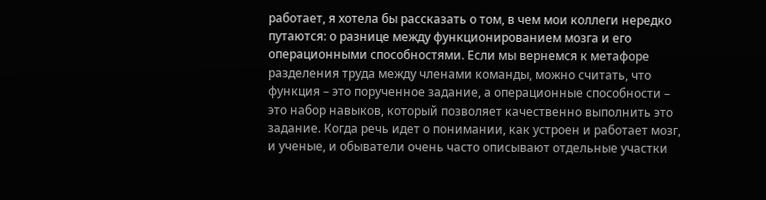работает, я хотела бы рассказать о том, в чем мои коллеги нередко путаются: о разнице между функционированием мозга и его операционными способностями. Если мы вернемся к метафоре разделения труда между членами команды, можно считать, что функция – это порученное задание, а операционные способности – это набор навыков, который позволяет качественно выполнить это задание. Когда речь идет о понимании, как устроен и работает мозг, и ученые, и обыватели очень часто описывают отдельные участки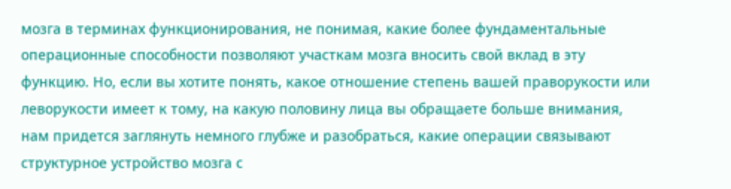мозга в терминах функционирования, не понимая, какие более фундаментальные операционные способности позволяют участкам мозга вносить свой вклад в эту функцию. Но, если вы хотите понять, какое отношение степень вашей праворукости или леворукости имеет к тому, на какую половину лица вы обращаете больше внимания, нам придется заглянуть немного глубже и разобраться, какие операции связывают структурное устройство мозга с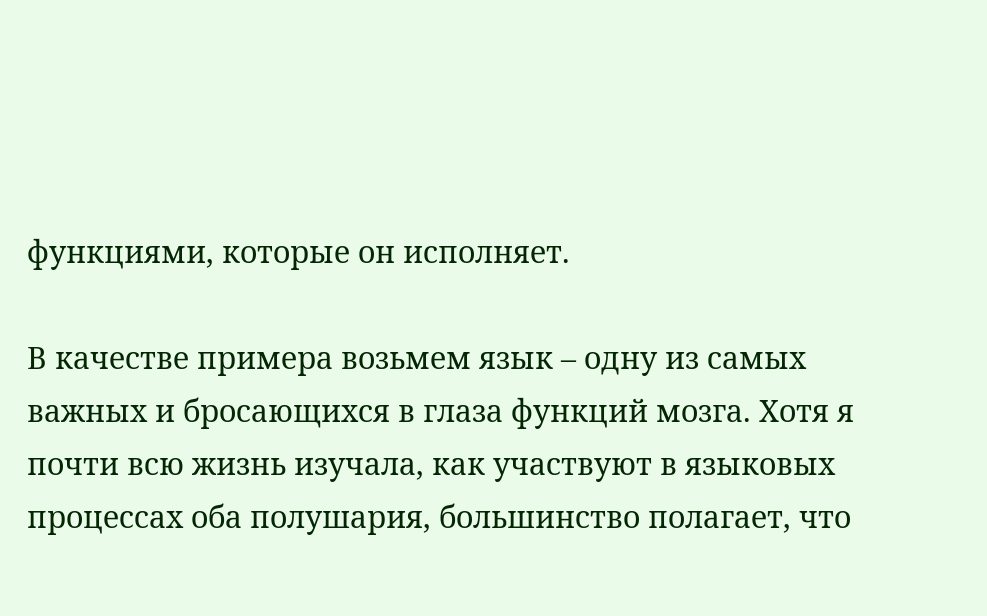функциями, которые он исполняет.

В качестве примера возьмем язык – одну из самых важных и бросающихся в глаза функций мозга. Хотя я почти всю жизнь изучала, как участвуют в языковых процессах оба полушария, большинство полагает, что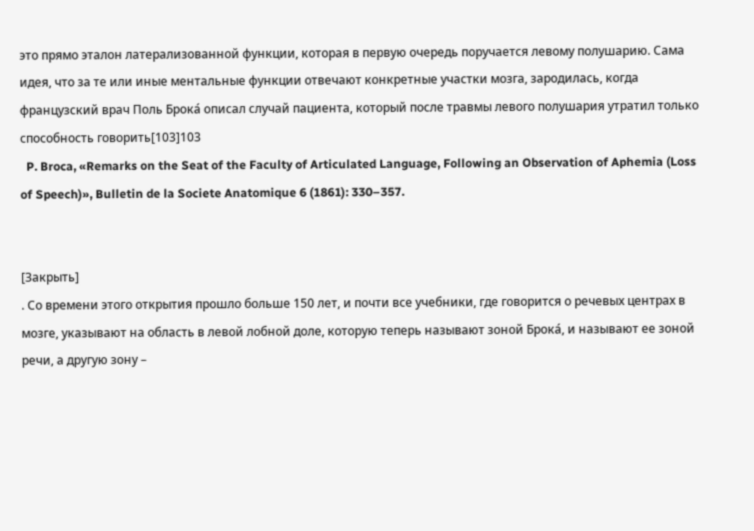это прямо эталон латерализованной функции, которая в первую очередь поручается левому полушарию. Сама идея, что за те или иные ментальные функции отвечают конкретные участки мозга, зародилась, когда французский врач Поль Брока́ описал случай пациента, который после травмы левого полушария утратил только способность говорить[103]103
  P. Broca, «Remarks on the Seat of the Faculty of Articulated Language, Following an Observation of Aphemia (Loss of Speech)», Bulletin de la Societe Anatomique 6 (1861): 330–357.


[Закрыть]
. Со времени этого открытия прошло больше 150 лет, и почти все учебники, где говорится о речевых центрах в мозге, указывают на область в левой лобной доле, которую теперь называют зоной Брока́, и называют ее зоной речи, а другую зону –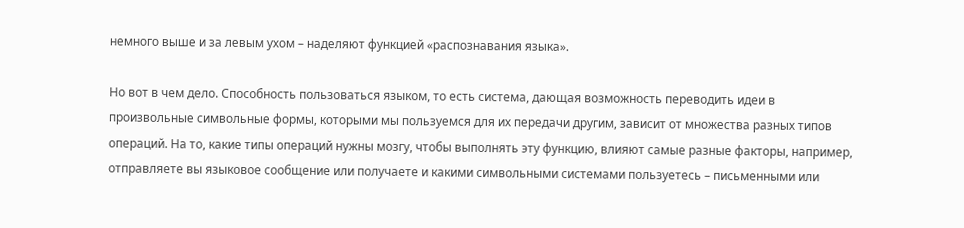немного выше и за левым ухом – наделяют функцией «распознавания языка».

Но вот в чем дело. Способность пользоваться языком, то есть система, дающая возможность переводить идеи в произвольные символьные формы, которыми мы пользуемся для их передачи другим, зависит от множества разных типов операций. На то, какие типы операций нужны мозгу, чтобы выполнять эту функцию, влияют самые разные факторы, например, отправляете вы языковое сообщение или получаете и какими символьными системами пользуетесь – письменными или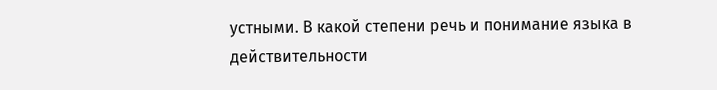устными. В какой степени речь и понимание языка в действительности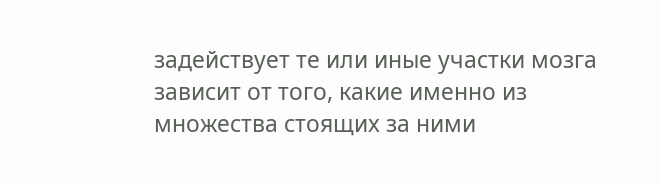задействует те или иные участки мозга зависит от того, какие именно из множества стоящих за ними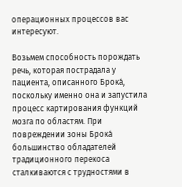операционных процессов вас интересуют.

Возьмем способность порождать речь, которая пострадала у пациента, описанного Брока́, поскольку именно она и запустила процесс картирования функций мозга по областям. При повреждении зоны Брока́ большинство обладателей традиционного перекоса сталкиваются с трудностями в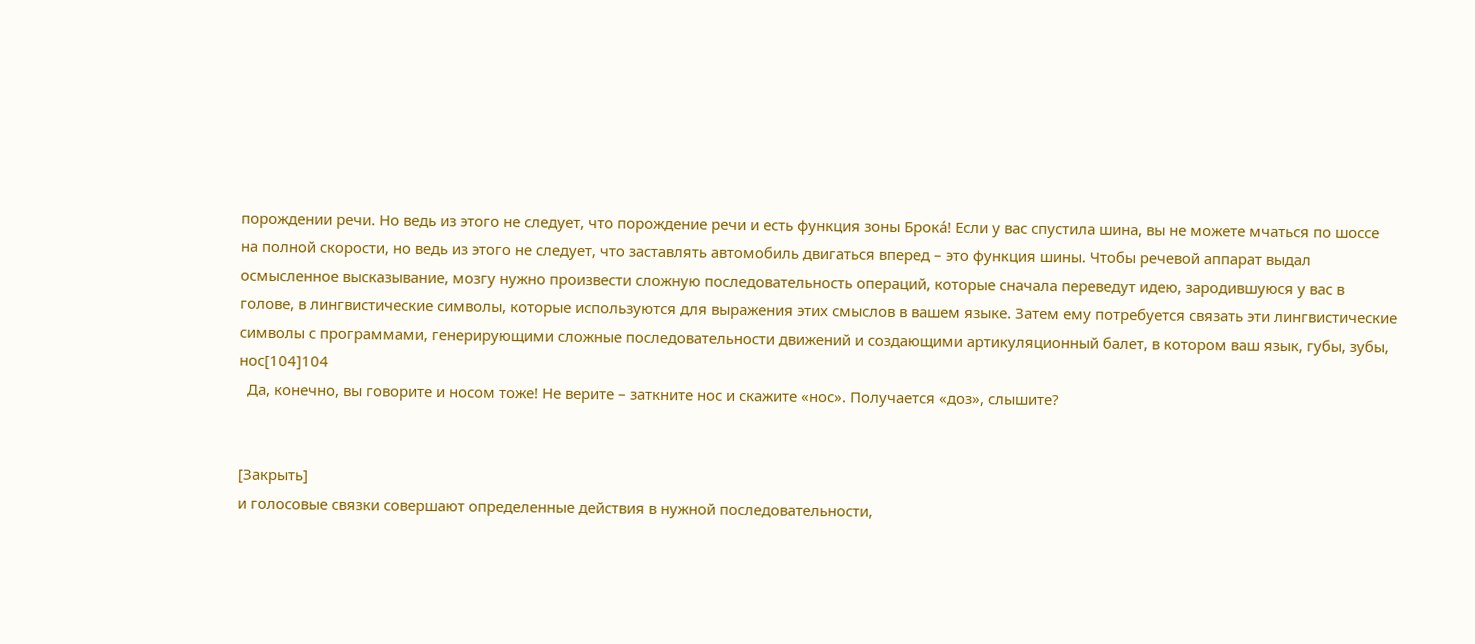порождении речи. Но ведь из этого не следует, что порождение речи и есть функция зоны Брока́! Если у вас спустила шина, вы не можете мчаться по шоссе на полной скорости, но ведь из этого не следует, что заставлять автомобиль двигаться вперед – это функция шины. Чтобы речевой аппарат выдал осмысленное высказывание, мозгу нужно произвести сложную последовательность операций, которые сначала переведут идею, зародившуюся у вас в голове, в лингвистические символы, которые используются для выражения этих смыслов в вашем языке. Затем ему потребуется связать эти лингвистические символы с программами, генерирующими сложные последовательности движений и создающими артикуляционный балет, в котором ваш язык, губы, зубы, нос[104]104
  Да, конечно, вы говорите и носом тоже! Не верите – заткните нос и скажите «нос». Получается «доз», слышите?


[Закрыть]
и голосовые связки совершают определенные действия в нужной последовательности,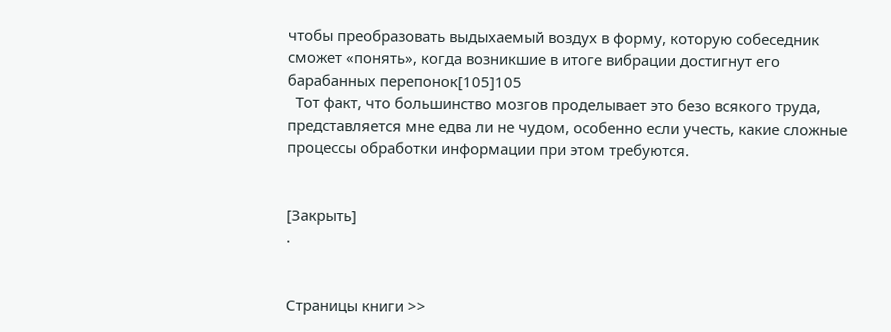чтобы преобразовать выдыхаемый воздух в форму, которую собеседник сможет «понять», когда возникшие в итоге вибрации достигнут его барабанных перепонок[105]105
  Тот факт, что большинство мозгов проделывает это безо всякого труда, представляется мне едва ли не чудом, особенно если учесть, какие сложные процессы обработки информации при этом требуются.


[Закрыть]
.


Страницы книги >>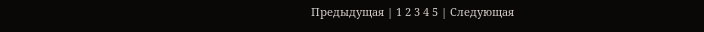Предыдущая | 1 2 3 4 5 | Следующая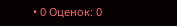• 0 Оценок: 0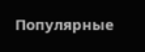Популярные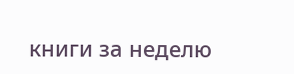книги за неделю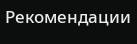Рекомендации